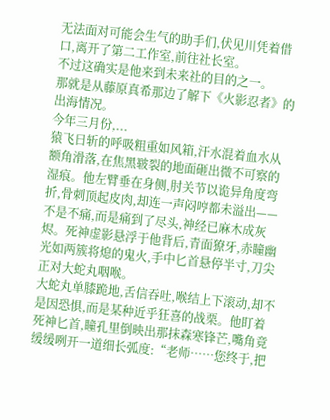无法面对可能会生气的助手们,伏见川凭着借口,离开了第二工作室,前往社长室。
不过这确实是他来到未来社的目的之一。
那就是从藤原真希那边了解下《火影忍者》的出海情况。
今年三月份,...
猿飞日斩的呼吸粗重如风箱,汗水混着血水从额角滑落,在焦黑皲裂的地面砸出微不可察的湿痕。他左臂垂在身侧,肘关节以诡异角度弯折,骨刺顶起皮肉,却连一声闷哼都未溢出——不是不痛,而是痛到了尽头,神经已麻木成灰烬。死神虚影悬浮于他背后,青面獠牙,赤瞳幽光如两簇将熄的鬼火,手中匕首悬停半寸,刀尖正对大蛇丸咽喉。
大蛇丸单膝跪地,舌信吞吐,喉结上下滚动,却不是因恐惧,而是某种近乎狂喜的战栗。他盯着死神匕首,瞳孔里倒映出那抹森寒锋芒,嘴角竟缓缓咧开一道细长弧度:“老师……您终于,把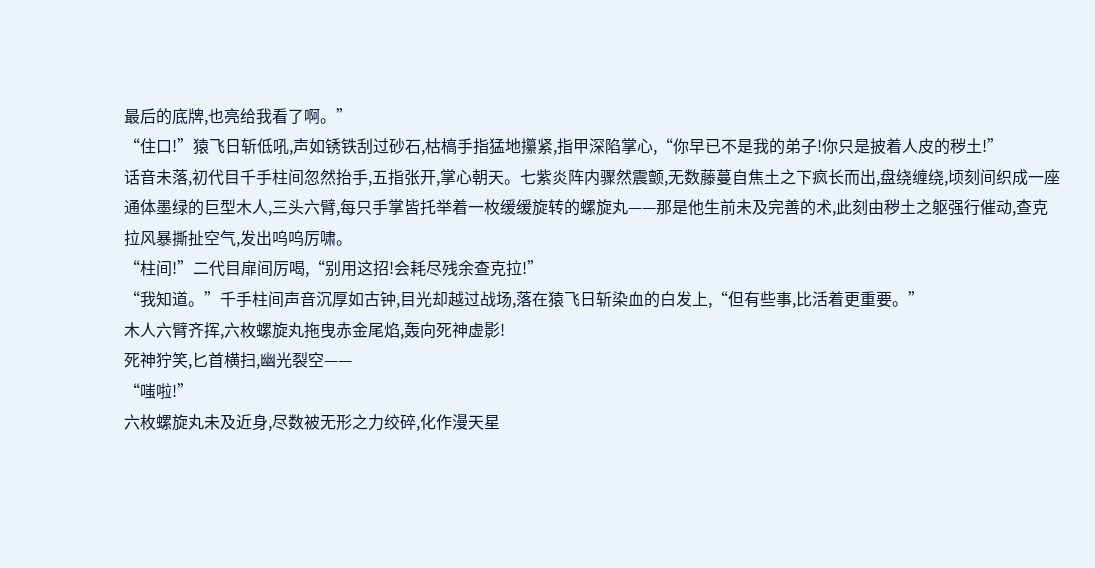最后的底牌,也亮给我看了啊。”
“住口!”猿飞日斩低吼,声如锈铁刮过砂石,枯槁手指猛地攥紧,指甲深陷掌心,“你早已不是我的弟子!你只是披着人皮的秽土!”
话音未落,初代目千手柱间忽然抬手,五指张开,掌心朝天。七紫炎阵内骤然震颤,无数藤蔓自焦土之下疯长而出,盘绕缠绕,顷刻间织成一座通体墨绿的巨型木人,三头六臂,每只手掌皆托举着一枚缓缓旋转的螺旋丸——那是他生前未及完善的术,此刻由秽土之躯强行催动,查克拉风暴撕扯空气,发出呜呜厉啸。
“柱间!”二代目扉间厉喝,“别用这招!会耗尽残余查克拉!”
“我知道。”千手柱间声音沉厚如古钟,目光却越过战场,落在猿飞日斩染血的白发上,“但有些事,比活着更重要。”
木人六臂齐挥,六枚螺旋丸拖曳赤金尾焰,轰向死神虚影!
死神狞笑,匕首横扫,幽光裂空——
“嗤啦!”
六枚螺旋丸未及近身,尽数被无形之力绞碎,化作漫天星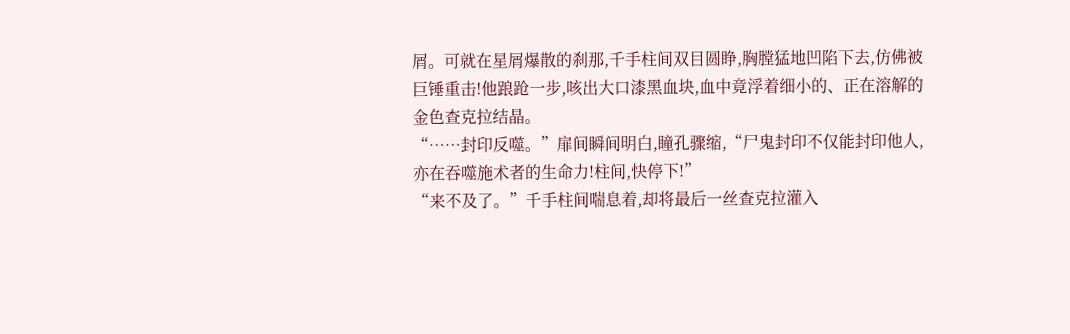屑。可就在星屑爆散的刹那,千手柱间双目圆睁,胸膛猛地凹陷下去,仿佛被巨锤重击!他踉跄一步,咳出大口漆黑血块,血中竟浮着细小的、正在溶解的金色查克拉结晶。
“……封印反噬。”扉间瞬间明白,瞳孔骤缩,“尸鬼封印不仅能封印他人,亦在吞噬施术者的生命力!柱间,快停下!”
“来不及了。”千手柱间喘息着,却将最后一丝查克拉灌入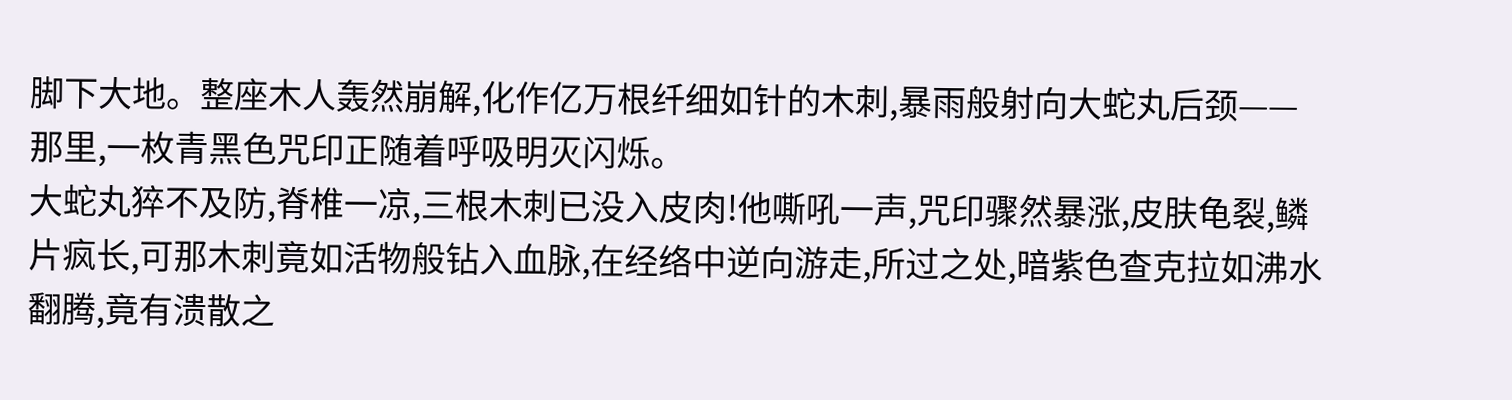脚下大地。整座木人轰然崩解,化作亿万根纤细如针的木刺,暴雨般射向大蛇丸后颈——那里,一枚青黑色咒印正随着呼吸明灭闪烁。
大蛇丸猝不及防,脊椎一凉,三根木刺已没入皮肉!他嘶吼一声,咒印骤然暴涨,皮肤龟裂,鳞片疯长,可那木刺竟如活物般钻入血脉,在经络中逆向游走,所过之处,暗紫色查克拉如沸水翻腾,竟有溃散之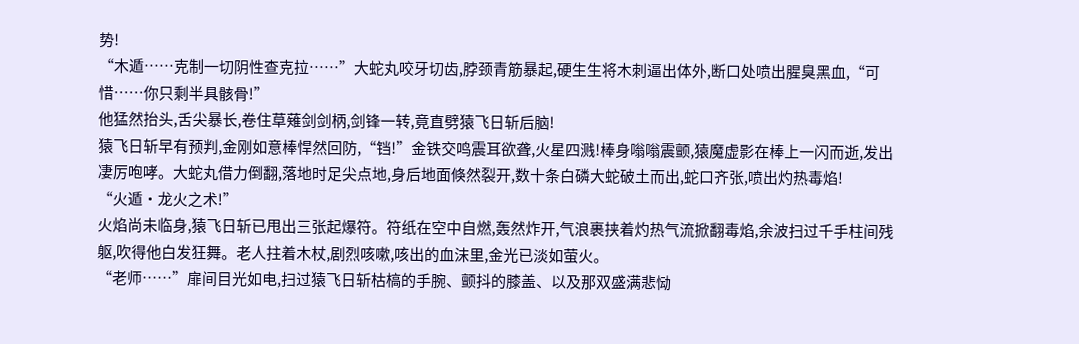势!
“木遁……克制一切阴性查克拉……”大蛇丸咬牙切齿,脖颈青筋暴起,硬生生将木刺逼出体外,断口处喷出腥臭黑血,“可惜……你只剩半具骸骨!”
他猛然抬头,舌尖暴长,卷住草薙剑剑柄,剑锋一转,竟直劈猿飞日斩后脑!
猿飞日斩早有预判,金刚如意棒悍然回防,“铛!”金铁交鸣震耳欲聋,火星四溅!棒身嗡嗡震颤,猿魔虚影在棒上一闪而逝,发出凄厉咆哮。大蛇丸借力倒翻,落地时足尖点地,身后地面倏然裂开,数十条白磷大蛇破土而出,蛇口齐张,喷出灼热毒焰!
“火遁·龙火之术!”
火焰尚未临身,猿飞日斩已甩出三张起爆符。符纸在空中自燃,轰然炸开,气浪裹挟着灼热气流掀翻毒焰,余波扫过千手柱间残躯,吹得他白发狂舞。老人拄着木杖,剧烈咳嗽,咳出的血沫里,金光已淡如萤火。
“老师……”扉间目光如电,扫过猿飞日斩枯槁的手腕、颤抖的膝盖、以及那双盛满悲恸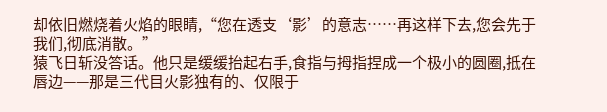却依旧燃烧着火焰的眼睛,“您在透支‘影’的意志……再这样下去,您会先于我们,彻底消散。”
猿飞日斩没答话。他只是缓缓抬起右手,食指与拇指捏成一个极小的圆圈,抵在唇边——那是三代目火影独有的、仅限于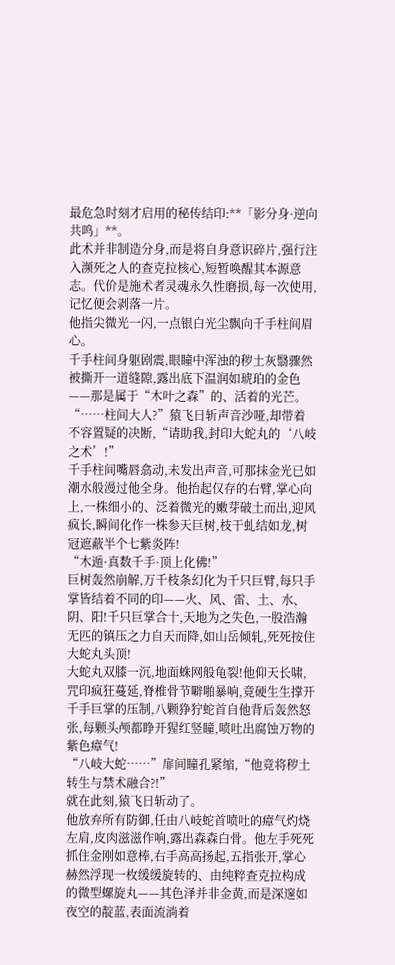最危急时刻才启用的秘传结印:**「影分身·逆向共鸣」**。
此术并非制造分身,而是将自身意识碎片,强行注入濒死之人的查克拉核心,短暂唤醒其本源意志。代价是施术者灵魂永久性磨损,每一次使用,记忆便会剥落一片。
他指尖微光一闪,一点银白光尘飘向千手柱间眉心。
千手柱间身躯剧震,眼瞳中浑浊的秽土灰翳骤然被撕开一道缝隙,露出底下温润如琥珀的金色——那是属于“木叶之森”的、活着的光芒。
“……柱间大人?”猿飞日斩声音沙哑,却带着不容置疑的决断,“请助我,封印大蛇丸的‘八岐之术’!”
千手柱间嘴唇翕动,未发出声音,可那抹金光已如潮水般漫过他全身。他抬起仅存的右臂,掌心向上,一株细小的、泛着微光的嫩芽破土而出,迎风疯长,瞬间化作一株参天巨树,枝干虬结如龙,树冠遮蔽半个七紫炎阵!
“木遁·真数千手·顶上化佛!”
巨树轰然崩解,万千枝条幻化为千只巨臂,每只手掌皆结着不同的印——火、风、雷、土、水、阴、阳!千只巨掌合十,天地为之失色,一股浩瀚无匹的镇压之力自天而降,如山岳倾轧,死死按住大蛇丸头顶!
大蛇丸双膝一沉,地面蛛网般龟裂!他仰天长啸,咒印疯狂蔓延,脊椎骨节噼啪暴响,竟硬生生撑开千手巨掌的压制,八颗狰狞蛇首自他背后轰然怒张,每颗头颅都睁开猩红竖瞳,喷吐出腐蚀万物的紫色瘴气!
“八岐大蛇……”扉间瞳孔紧缩,“他竟将秽土转生与禁术融合?!”
就在此刻,猿飞日斩动了。
他放弃所有防御,任由八岐蛇首喷吐的瘴气灼烧左肩,皮肉滋滋作响,露出森森白骨。他左手死死抓住金刚如意棒,右手高高扬起,五指张开,掌心赫然浮现一枚缓缓旋转的、由纯粹查克拉构成的微型螺旋丸——其色泽并非金黄,而是深邃如夜空的靛蓝,表面流淌着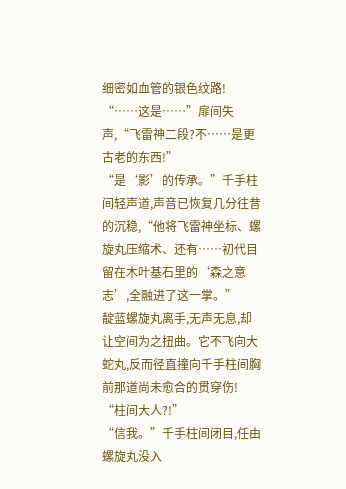细密如血管的银色纹路!
“……这是……”扉间失声,“飞雷神二段?不……是更古老的东西!”
“是‘影’的传承。”千手柱间轻声道,声音已恢复几分往昔的沉稳,“他将飞雷神坐标、螺旋丸压缩术、还有……初代目留在木叶基石里的‘森之意志’,全融进了这一掌。”
靛蓝螺旋丸离手,无声无息,却让空间为之扭曲。它不飞向大蛇丸,反而径直撞向千手柱间胸前那道尚未愈合的贯穿伤!
“柱间大人?!”
“信我。”千手柱间闭目,任由螺旋丸没入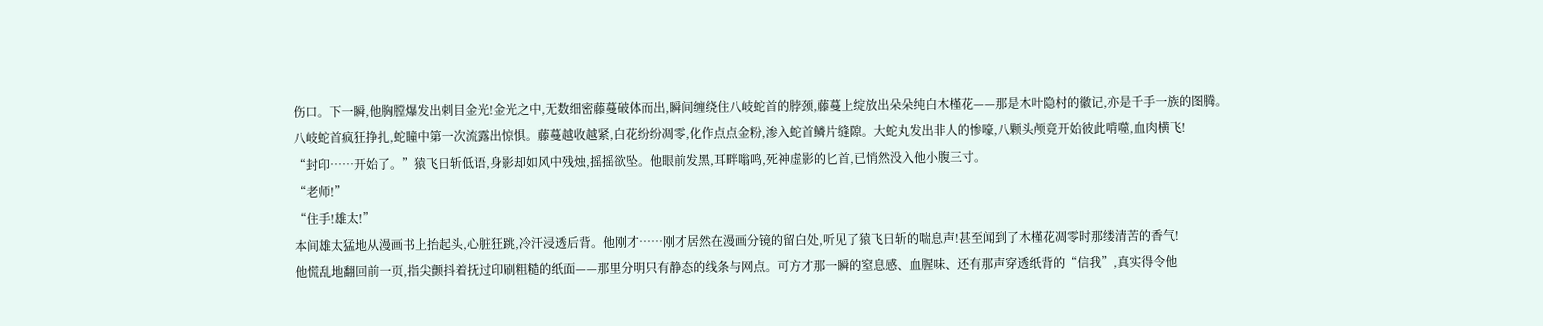伤口。下一瞬,他胸膛爆发出刺目金光!金光之中,无数细密藤蔓破体而出,瞬间缠绕住八岐蛇首的脖颈,藤蔓上绽放出朵朵纯白木槿花——那是木叶隐村的徽记,亦是千手一族的图腾。
八岐蛇首疯狂挣扎,蛇瞳中第一次流露出惊惧。藤蔓越收越紧,白花纷纷凋零,化作点点金粉,渗入蛇首鳞片缝隙。大蛇丸发出非人的惨嚎,八颗头颅竟开始彼此啃噬,血肉横飞!
“封印……开始了。”猿飞日斩低语,身影却如风中残烛,摇摇欲坠。他眼前发黑,耳畔嗡鸣,死神虚影的匕首,已悄然没入他小腹三寸。
“老师!”
“住手!雄太!”
本间雄太猛地从漫画书上抬起头,心脏狂跳,冷汗浸透后背。他刚才……刚才居然在漫画分镜的留白处,听见了猿飞日斩的喘息声!甚至闻到了木槿花凋零时那缕清苦的香气!
他慌乱地翻回前一页,指尖颤抖着抚过印刷粗糙的纸面——那里分明只有静态的线条与网点。可方才那一瞬的窒息感、血腥味、还有那声穿透纸背的“信我”,真实得令他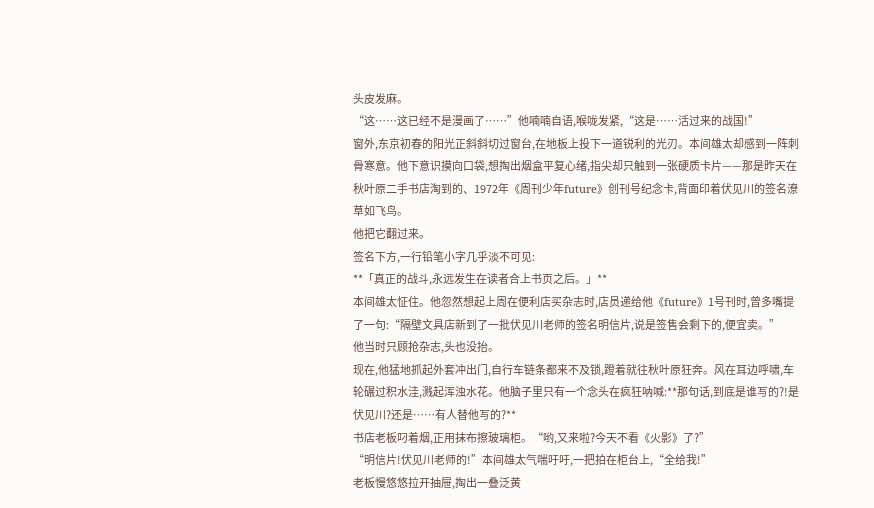头皮发麻。
“这……这已经不是漫画了……”他喃喃自语,喉咙发紧,“这是……活过来的战国!”
窗外,东京初春的阳光正斜斜切过窗台,在地板上投下一道锐利的光刃。本间雄太却感到一阵刺骨寒意。他下意识摸向口袋,想掏出烟盒平复心绪,指尖却只触到一张硬质卡片——那是昨天在秋叶原二手书店淘到的、1972年《周刊少年future》创刊号纪念卡,背面印着伏见川的签名潦草如飞鸟。
他把它翻过来。
签名下方,一行铅笔小字几乎淡不可见:
**「真正的战斗,永远发生在读者合上书页之后。」**
本间雄太怔住。他忽然想起上周在便利店买杂志时,店员递给他《future》1号刊时,曾多嘴提了一句:“隔壁文具店新到了一批伏见川老师的签名明信片,说是签售会剩下的,便宜卖。”
他当时只顾抢杂志,头也没抬。
现在,他猛地抓起外套冲出门,自行车链条都来不及锁,蹬着就往秋叶原狂奔。风在耳边呼啸,车轮碾过积水洼,溅起浑浊水花。他脑子里只有一个念头在疯狂呐喊:**那句话,到底是谁写的?!是伏见川?还是……有人替他写的?**
书店老板叼着烟,正用抹布擦玻璃柜。“哟,又来啦?今天不看《火影》了?”
“明信片!伏见川老师的!”本间雄太气喘吁吁,一把拍在柜台上,“全给我!”
老板慢悠悠拉开抽屉,掏出一叠泛黄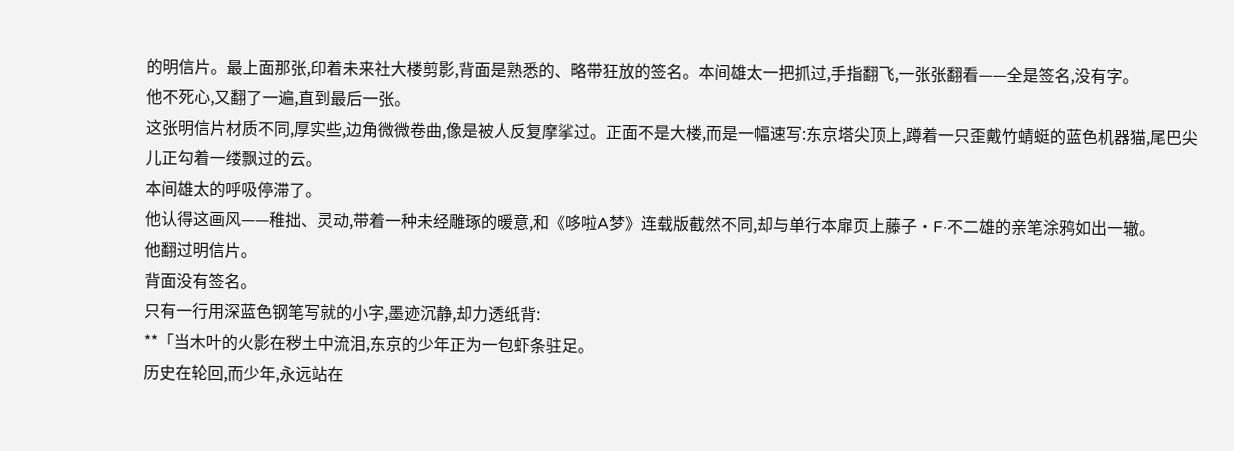的明信片。最上面那张,印着未来社大楼剪影,背面是熟悉的、略带狂放的签名。本间雄太一把抓过,手指翻飞,一张张翻看——全是签名,没有字。
他不死心,又翻了一遍,直到最后一张。
这张明信片材质不同,厚实些,边角微微卷曲,像是被人反复摩挲过。正面不是大楼,而是一幅速写:东京塔尖顶上,蹲着一只歪戴竹蜻蜓的蓝色机器猫,尾巴尖儿正勾着一缕飘过的云。
本间雄太的呼吸停滞了。
他认得这画风——稚拙、灵动,带着一种未经雕琢的暖意,和《哆啦A梦》连载版截然不同,却与单行本扉页上藤子·F·不二雄的亲笔涂鸦如出一辙。
他翻过明信片。
背面没有签名。
只有一行用深蓝色钢笔写就的小字,墨迹沉静,却力透纸背:
**「当木叶的火影在秽土中流泪,东京的少年正为一包虾条驻足。
历史在轮回,而少年,永远站在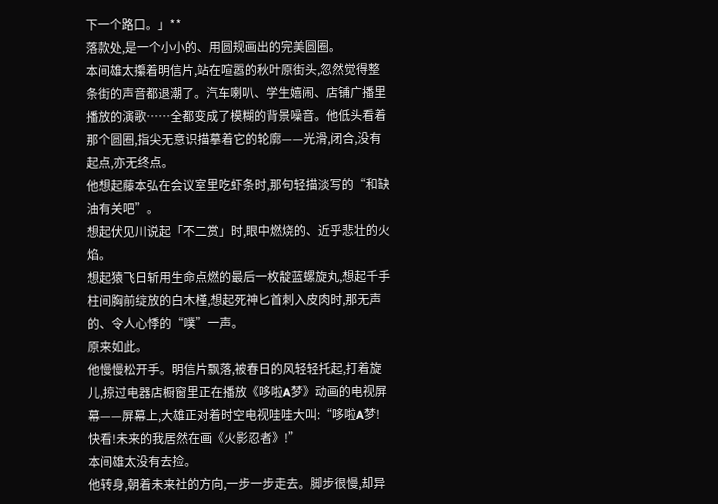下一个路口。」**
落款处,是一个小小的、用圆规画出的完美圆圈。
本间雄太攥着明信片,站在喧嚣的秋叶原街头,忽然觉得整条街的声音都退潮了。汽车喇叭、学生嬉闹、店铺广播里播放的演歌……全都变成了模糊的背景噪音。他低头看着那个圆圈,指尖无意识描摹着它的轮廓——光滑,闭合,没有起点,亦无终点。
他想起藤本弘在会议室里吃虾条时,那句轻描淡写的“和缺油有关吧”。
想起伏见川说起「不二赏」时,眼中燃烧的、近乎悲壮的火焰。
想起猿飞日斩用生命点燃的最后一枚靛蓝螺旋丸,想起千手柱间胸前绽放的白木槿,想起死神匕首刺入皮肉时,那无声的、令人心悸的“噗”一声。
原来如此。
他慢慢松开手。明信片飘落,被春日的风轻轻托起,打着旋儿,掠过电器店橱窗里正在播放《哆啦A梦》动画的电视屏幕——屏幕上,大雄正对着时空电视哇哇大叫:“哆啦A梦!快看!未来的我居然在画《火影忍者》!”
本间雄太没有去捡。
他转身,朝着未来社的方向,一步一步走去。脚步很慢,却异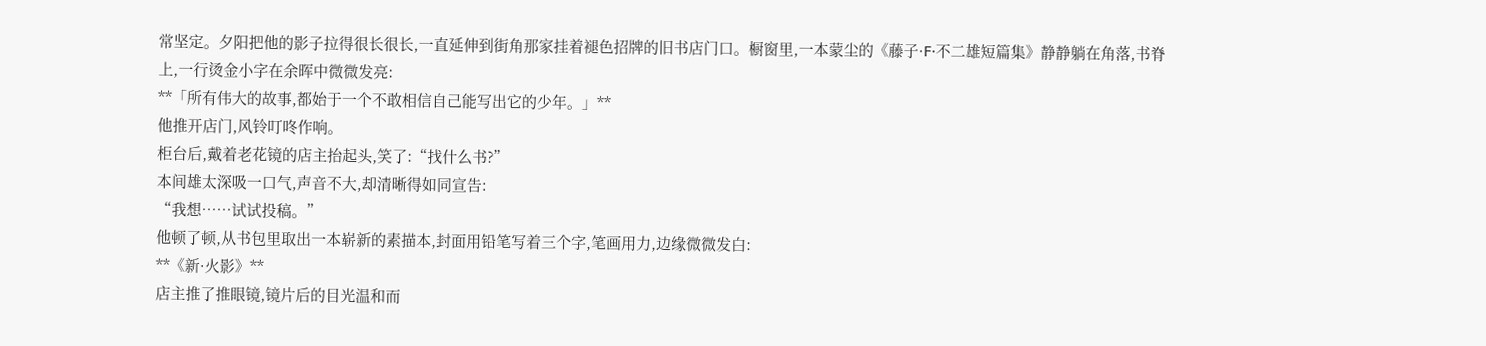常坚定。夕阳把他的影子拉得很长很长,一直延伸到街角那家挂着褪色招牌的旧书店门口。橱窗里,一本蒙尘的《藤子·F·不二雄短篇集》静静躺在角落,书脊上,一行烫金小字在余晖中微微发亮:
**「所有伟大的故事,都始于一个不敢相信自己能写出它的少年。」**
他推开店门,风铃叮咚作响。
柜台后,戴着老花镜的店主抬起头,笑了:“找什么书?”
本间雄太深吸一口气,声音不大,却清晰得如同宣告:
“我想……试试投稿。”
他顿了顿,从书包里取出一本崭新的素描本,封面用铅笔写着三个字,笔画用力,边缘微微发白:
**《新·火影》**
店主推了推眼镜,镜片后的目光温和而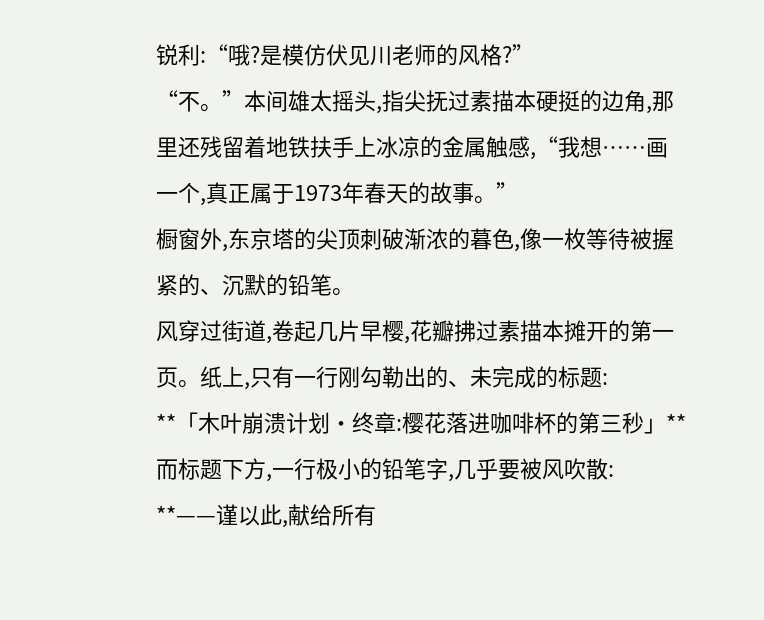锐利:“哦?是模仿伏见川老师的风格?”
“不。”本间雄太摇头,指尖抚过素描本硬挺的边角,那里还残留着地铁扶手上冰凉的金属触感,“我想……画一个,真正属于1973年春天的故事。”
橱窗外,东京塔的尖顶刺破渐浓的暮色,像一枚等待被握紧的、沉默的铅笔。
风穿过街道,卷起几片早樱,花瓣拂过素描本摊开的第一页。纸上,只有一行刚勾勒出的、未完成的标题:
**「木叶崩溃计划·终章:樱花落进咖啡杯的第三秒」**
而标题下方,一行极小的铅笔字,几乎要被风吹散:
**——谨以此,献给所有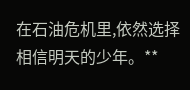在石油危机里,依然选择相信明天的少年。**